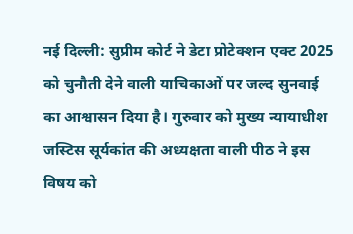नई दिल्ली: सुप्रीम कोर्ट ने डेटा प्रोटेक्शन एक्ट 2025 को चुनौती देने वाली याचिकाओं पर जल्द सुनवाई का आश्वासन दिया है। गुरुवार को मुख्य न्यायाधीश जस्टिस सूर्यकांत की अध्यक्षता वाली पीठ ने इस विषय को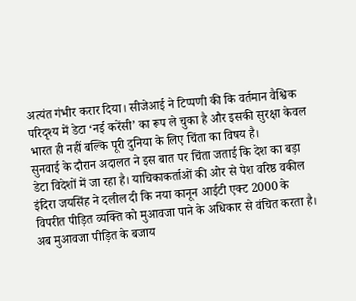अत्यंत गंभीर करार दिया। सीजेआई ने टिप्पणी की कि वर्तमान वैश्विक परिदृश्य में डेटा ‘नई करेंसी’ का रूप ले चुका है और इसकी सुरक्षा केवल भारत ही नहीं बल्कि पूरी दुनिया के लिए चिंता का विषय है।
सुनवाई के दौरान अदालत ने इस बात पर चिंता जताई कि देश का बड़ा डेटा विदेशों में जा रहा है। याचिकाकर्ताओं की ओर से पेश वरिष्ठ वकील इंदिरा जयसिंह ने दलील दी कि नया कानून आईटी एक्ट 2000 के विपरीत पीड़ित व्यक्ति को मुआवजा पाने के अधिकार से वंचित करता है। अब मुआवजा पीड़ित के बजाय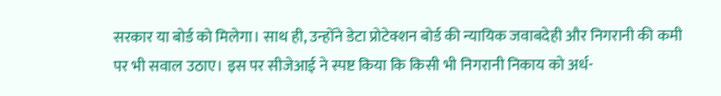सरकार या बोर्ड को मिलेगा। साथ ही, उन्होंने डेटा प्रोटेक्शन बोर्ड की न्यायिक जवाबदेही और निगरानी की कमी पर भी सवाल उठाए। इस पर सीजेआई ने स्पष्ट किया कि किसी भी निगरानी निकाय को अर्ध-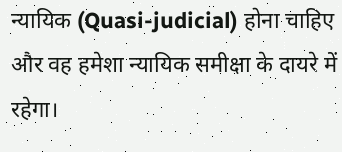न्यायिक (Quasi-judicial) होना चाहिए और वह हमेशा न्यायिक समीक्षा के दायरे में रहेगा।